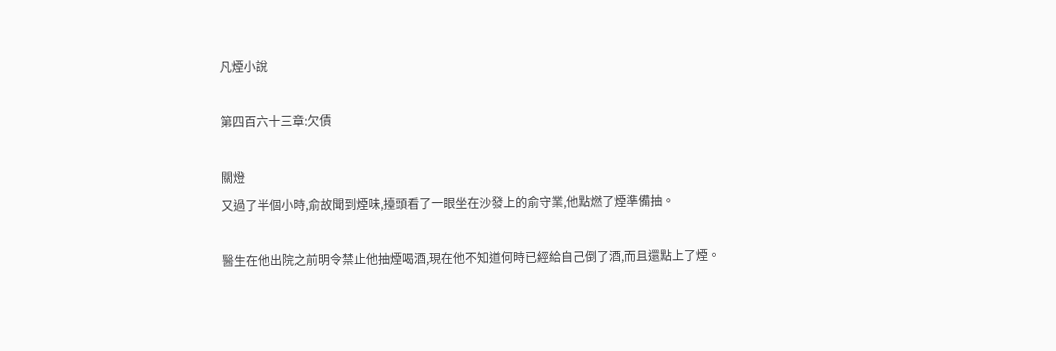凡煙小說

第四百六十三章:欠債

關燈
又過了半個小時,俞故聞到煙味,擡頭看了一眼坐在沙發上的俞守業,他點燃了煙準備抽。

醫生在他出院之前明令禁止他抽煙喝酒,現在他不知道何時已經給自己倒了酒,而且還點上了煙。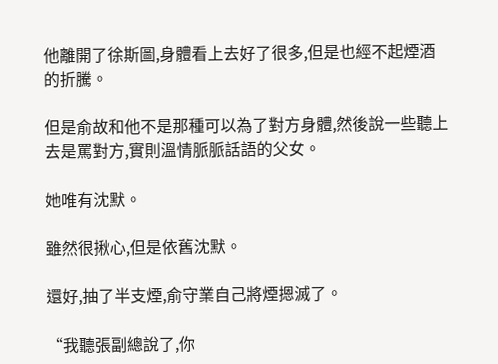他離開了徐斯圖,身體看上去好了很多,但是也經不起煙酒的折騰。

但是俞故和他不是那種可以為了對方身體,然後說一些聽上去是罵對方,實則溫情脈脈話語的父女。

她唯有沈默。

雖然很揪心,但是依舊沈默。

還好,抽了半支煙,俞守業自己將煙摁滅了。

“我聽張副總說了,你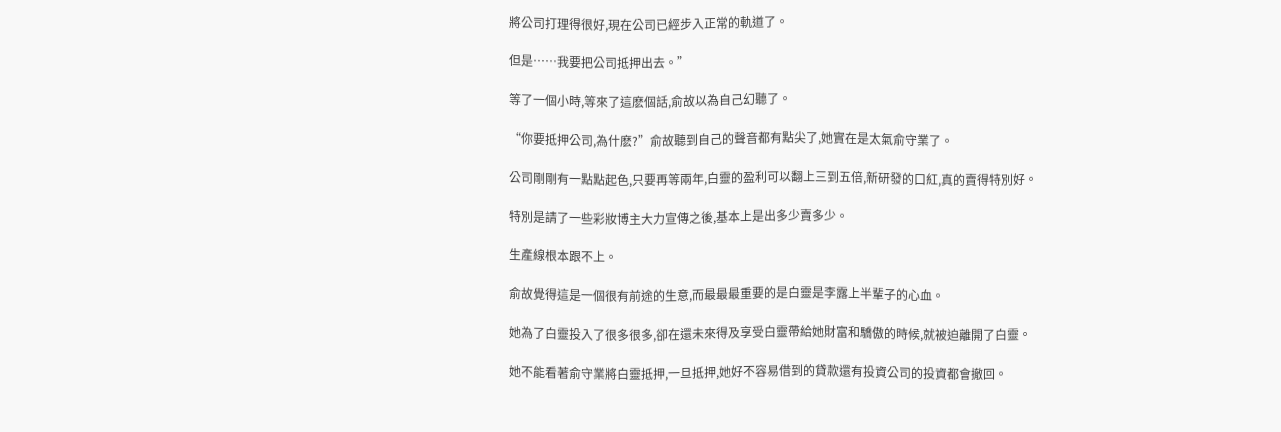將公司打理得很好,現在公司已經步入正常的軌道了。

但是……我要把公司抵押出去。”

等了一個小時,等來了這麽個話,俞故以為自己幻聽了。

“你要抵押公司,為什麽?”俞故聽到自己的聲音都有點尖了,她實在是太氣俞守業了。

公司剛剛有一點點起色,只要再等兩年,白靈的盈利可以翻上三到五倍,新研發的口紅,真的賣得特別好。

特別是請了一些彩妝博主大力宣傳之後,基本上是出多少賣多少。

生產線根本跟不上。

俞故覺得這是一個很有前途的生意,而最最最重要的是白靈是李露上半輩子的心血。

她為了白靈投入了很多很多,卻在還未來得及享受白靈帶給她財富和驕傲的時候,就被迫離開了白靈。

她不能看著俞守業將白靈抵押,一旦抵押,她好不容易借到的貸款還有投資公司的投資都會撤回。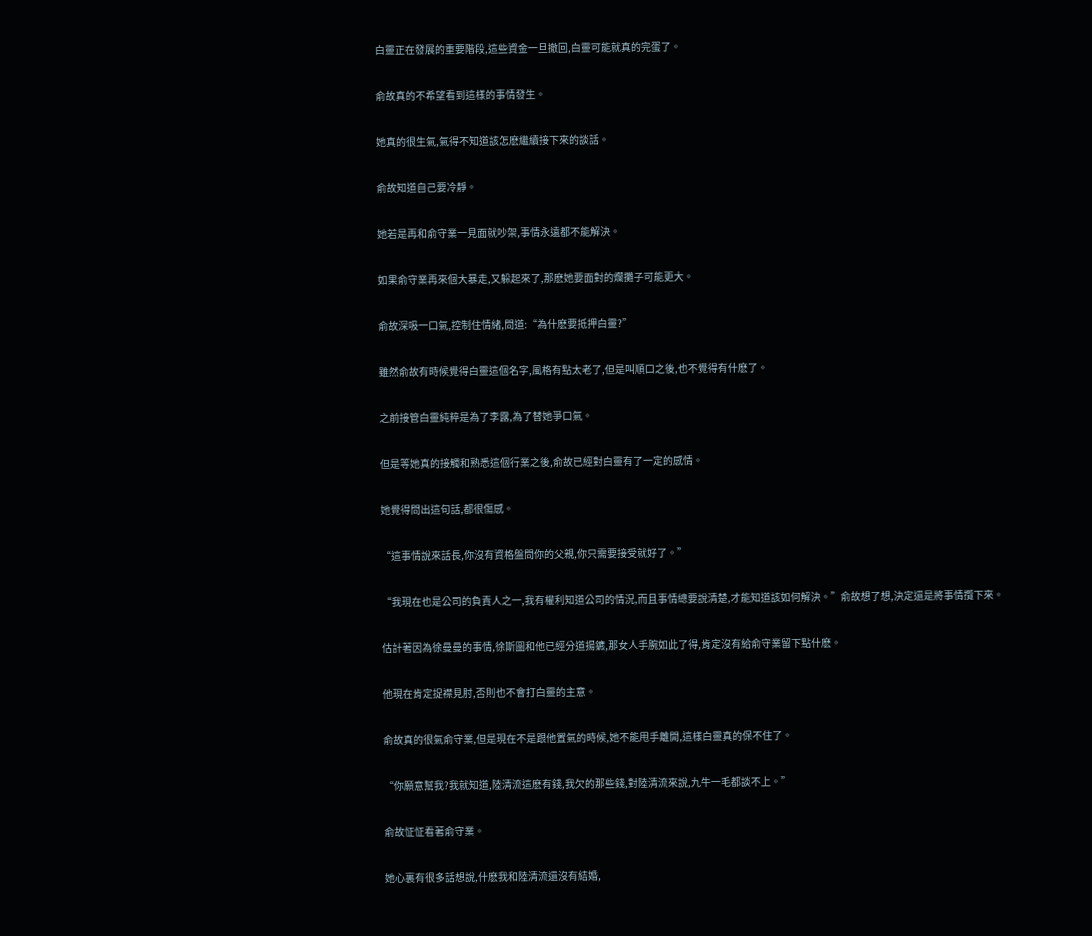白靈正在發展的重要階段,這些資金一旦撤回,白靈可能就真的完蛋了。

俞故真的不希望看到這樣的事情發生。

她真的很生氣,氣得不知道該怎麽繼續接下來的談話。

俞故知道自己要冷靜。

她若是再和俞守業一見面就吵架,事情永遠都不能解決。

如果俞守業再來個大暴走,又躲起來了,那麽她要面對的爛攤子可能更大。

俞故深吸一口氣,控制住情緒,問道:“為什麽要抵押白靈?”

雖然俞故有時候覺得白靈這個名字,風格有點太老了,但是叫順口之後,也不覺得有什麽了。

之前接管白靈純粹是為了李露,為了替她爭口氣。

但是等她真的接觸和熟悉這個行業之後,俞故已經對白靈有了一定的感情。

她覺得問出這句話,都很傷感。

“這事情說來話長,你沒有資格盤問你的父親,你只需要接受就好了。”

“我現在也是公司的負責人之一,我有權利知道公司的情況,而且事情總要說清楚,才能知道該如何解決。”俞故想了想,決定還是將事情攬下來。

估計著因為徐曼曼的事情,徐斯圖和他已經分道揚鑣,那女人手腕如此了得,肯定沒有給俞守業留下點什麽。

他現在肯定捉襟見肘,否則也不會打白靈的主意。

俞故真的很氣俞守業,但是現在不是跟他置氣的時候,她不能甩手離開,這樣白靈真的保不住了。

“你願意幫我?我就知道,陸清流這麽有錢,我欠的那些錢,對陸清流來說,九牛一毛都談不上。”

俞故怔怔看著俞守業。

她心裏有很多話想說,什麽我和陸清流還沒有結婚,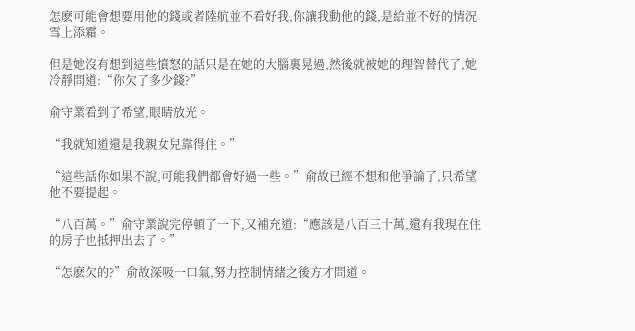怎麽可能會想要用他的錢或者陸航並不看好我,你讓我動他的錢,是給並不好的情況雪上添霜。

但是她沒有想到這些憤怒的話只是在她的大腦裏晃過,然後就被她的理智替代了,她冷靜問道:“你欠了多少錢?”

俞守業看到了希望,眼睛放光。

“我就知道還是我親女兒靠得住。”

“這些話你如果不說,可能我們都會好過一些。”俞故已經不想和他爭論了,只希望他不要提起。

“八百萬。”俞守業說完停頓了一下,又補充道:“應該是八百三十萬,還有我現在住的房子也抵押出去了。”

“怎麽欠的?”俞故深吸一口氣,努力控制情緒之後方才問道。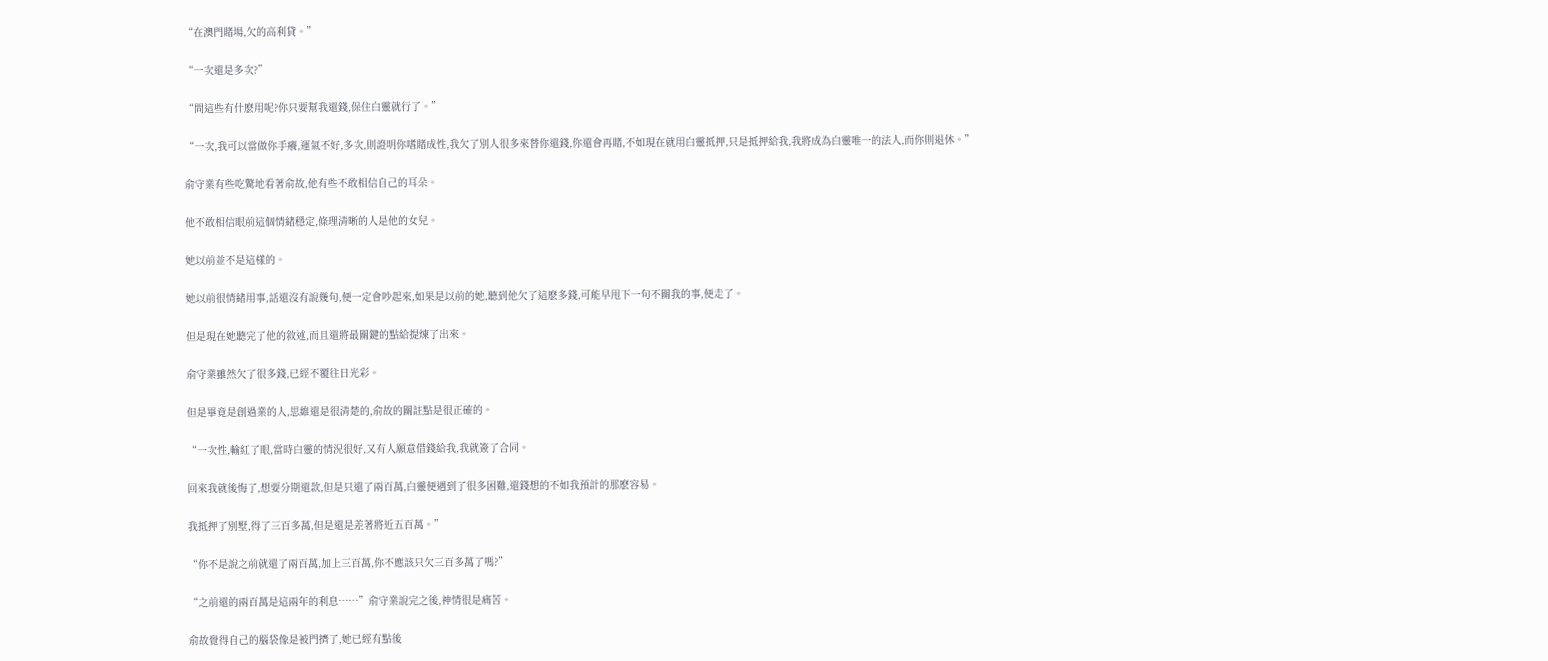“在澳門賭場,欠的高利貸。”

“一次還是多次?”

“問這些有什麽用呢?你只要幫我還錢,保住白靈就行了。”

“一次,我可以當做你手癢,運氣不好,多次,則證明你嗜賭成性,我欠了別人很多來替你還錢,你還會再賭,不如現在就用白靈抵押,只是抵押給我,我將成為白靈唯一的法人,而你則退休。”

俞守業有些吃驚地看著俞故,他有些不敢相信自己的耳朵。

他不敢相信眼前這個情緒穩定,條理清晰的人是他的女兒。

她以前並不是這樣的。

她以前很情緒用事,話還沒有說幾句,便一定會吵起來,如果是以前的她,聽到他欠了這麽多錢,可能早甩下一句不關我的事,便走了。

但是現在她聽完了他的敘述,而且還將最關鍵的點給提煉了出來。

俞守業雖然欠了很多錢,已經不覆往日光彩。

但是畢竟是創過業的人,思維還是很清楚的,俞故的關註點是很正確的。

“一次性,輸紅了眼,當時白靈的情況很好,又有人願意借錢給我,我就簽了合同。

回來我就後悔了,想要分期還款,但是只還了兩百萬,白靈便遇到了很多困難,還錢想的不如我預計的那麽容易。

我抵押了別墅,得了三百多萬,但是還是差著將近五百萬。”

“你不是說之前就還了兩百萬,加上三百萬,你不應該只欠三百多萬了嗎?”

“之前還的兩百萬是這兩年的利息……”俞守業說完之後,神情很是痛苦。

俞故覺得自己的腦袋像是被門擠了,她已經有點後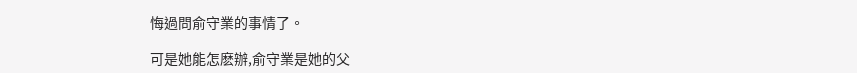悔過問俞守業的事情了。

可是她能怎麽辦,俞守業是她的父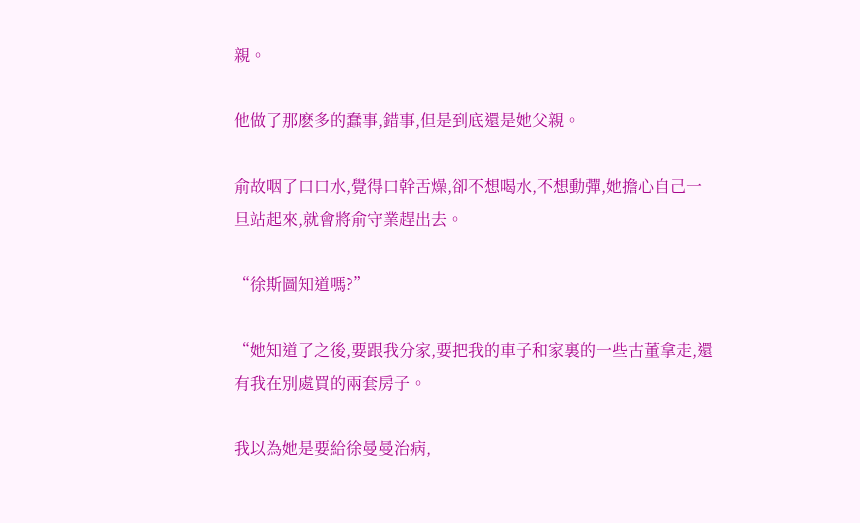親。

他做了那麽多的蠢事,錯事,但是到底還是她父親。

俞故咽了口口水,覺得口幹舌燥,卻不想喝水,不想動彈,她擔心自己一旦站起來,就會將俞守業趕出去。

“徐斯圖知道嗎?”

“她知道了之後,要跟我分家,要把我的車子和家裏的一些古董拿走,還有我在別處買的兩套房子。

我以為她是要給徐曼曼治病,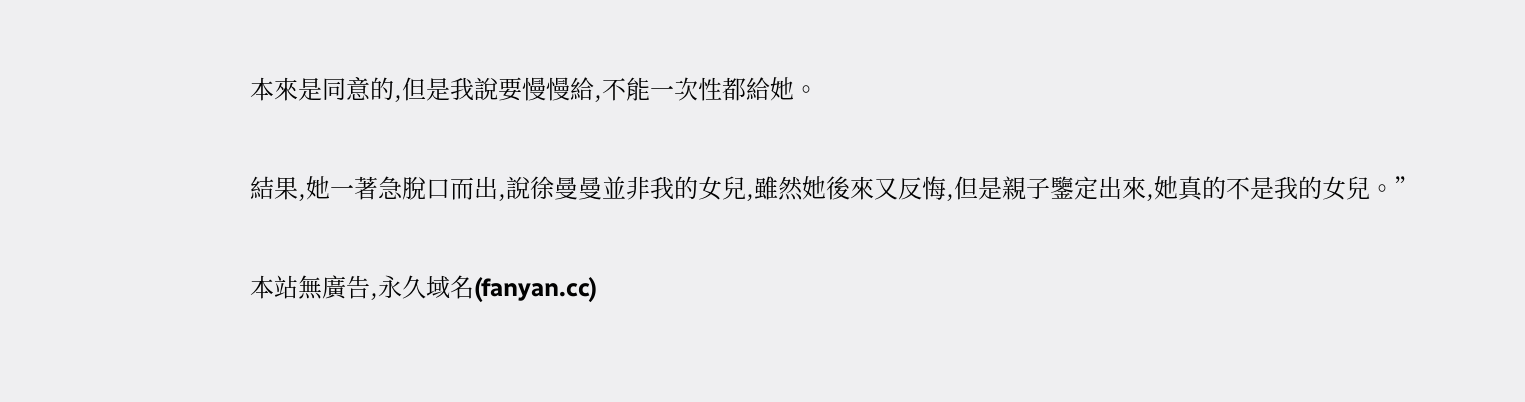本來是同意的,但是我說要慢慢給,不能一次性都給她。

結果,她一著急脫口而出,說徐曼曼並非我的女兒,雖然她後來又反悔,但是親子鑒定出來,她真的不是我的女兒。”

本站無廣告,永久域名(fanyan.cc)